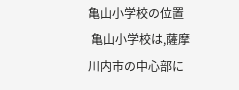亀山小学校の位置
 亀山小学校は,薩摩川内市の中心部に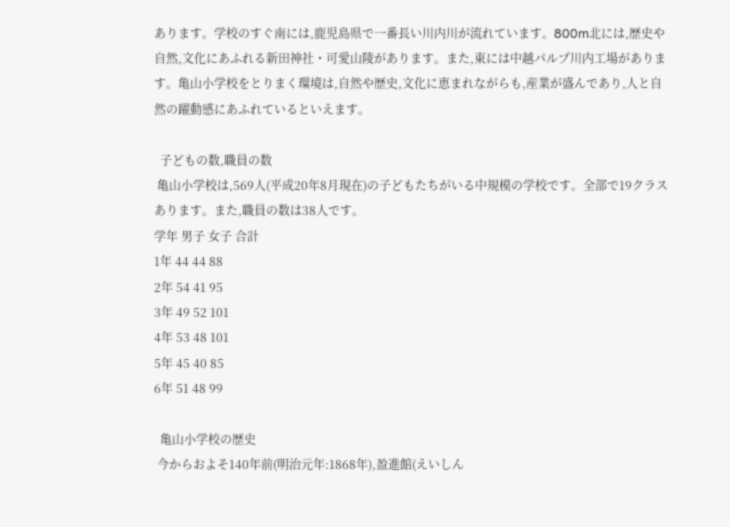あります。学校のすぐ南には,鹿児島県で一番長い川内川が流れています。800m北には,歴史や自然,文化にあふれる新田神社・可愛山陵があります。また,東には中越パルプ川内工場があります。亀山小学校をとりまく環境は,自然や歴史,文化に恵まれながらも,産業が盛んであり,人と自然の躍動感にあふれているといえます。

  子どもの数,職員の数
 亀山小学校は,569人(平成20年8月現在)の子どもたちがいる中規模の学校です。全部で19クラスあります。また,職員の数は38人です。
学年 男子 女子 合計
1年 44 44 88
2年 54 41 95
3年 49 52 101
4年 53 48 101
5年 45 40 85
6年 51 48 99

  亀山小学校の歴史
 今からおよそ140年前(明治元年:1868年),盈進館(えいしん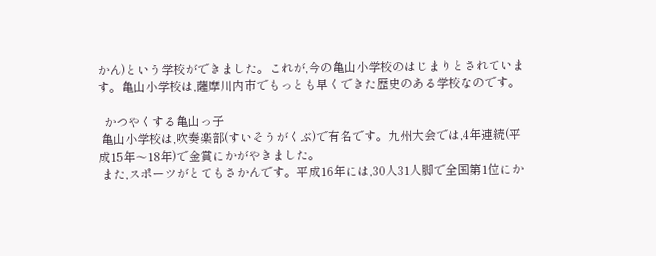かん)という学校ができました。これが,今の亀山小学校のはじまりとされています。亀山小学校は,薩摩川内市でもっとも早くできた歴史のある学校なのです。

  かつやくする亀山っ子
 亀山小学校は,吹奏楽部(すいそうがくぶ)で有名です。九州大会では,4年連続(平成15年〜18年)で金賞にかがやきました。
 また,スポーツがとてもさかんです。平成16年には,30人31人脚で全国第1位にか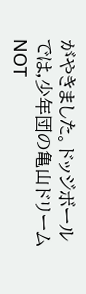がやきました。ドッジボールでは,少年団の亀山ドリームNOT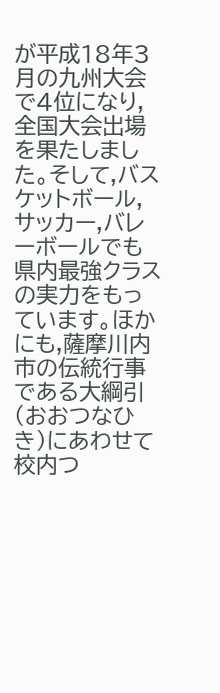が平成18年3月の九州大会で4位になり,全国大会出場を果たしました。そして,バスケットボール,サッカー,バレーボールでも県内最強クラスの実力をもっています。ほかにも,薩摩川内市の伝統行事である大綱引(おおつなひき)にあわせて校内つ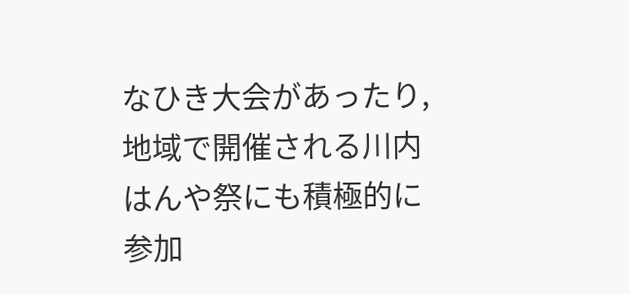なひき大会があったり,地域で開催される川内はんや祭にも積極的に参加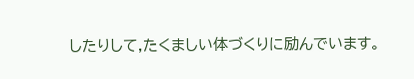したりして,たくましい体づくりに励んでいます。